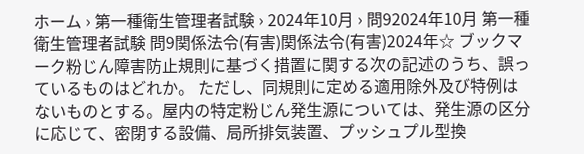ホーム › 第一種衛生管理者試験 › 2024年10月 › 問92024年10月 第一種衛生管理者試験 問9関係法令(有害)関係法令(有害)2024年☆ ブックマーク粉じん障害防止規則に基づく措置に関する次の記述のうち、誤っているものはどれか。 ただし、同規則に定める適用除外及び特例はないものとする。屋内の特定粉じん発生源については、発生源の区分に応じて、密閉する設備、局所排気装置、プッシュプル型換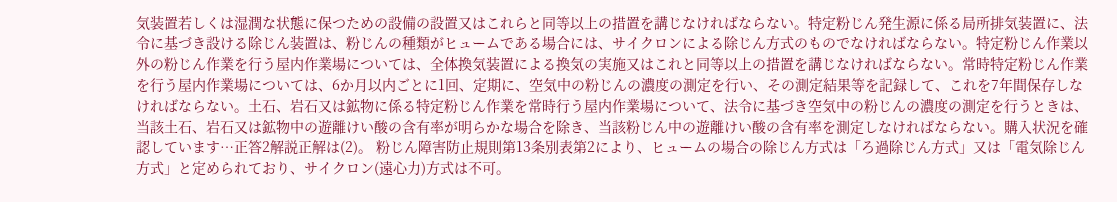気装置若しくは湿潤な状態に保つための設備の設置又はこれらと同等以上の措置を講じなければならない。特定粉じん発生源に係る局所排気装置に、法令に基づき設ける除じん装置は、粉じんの種類がヒュームである場合には、サイクロンによる除じん方式のものでなければならない。特定粉じん作業以外の粉じん作業を行う屋内作業場については、全体換気装置による換気の実施又はこれと同等以上の措置を講じなければならない。常時特定粉じん作業を行う屋内作業場については、6か月以内ごとに1回、定期に、空気中の粉じんの濃度の測定を行い、その測定結果等を記録して、これを7年間保存しなければならない。土石、岩石又は鉱物に係る特定粉じん作業を常時行う屋内作業場について、法令に基づき空気中の粉じんの濃度の測定を行うときは、当該土石、岩石又は鉱物中の遊離けい酸の含有率が明らかな場合を除き、当該粉じん中の遊離けい酸の含有率を測定しなければならない。購入状況を確認しています…正答2解説正解は(2)。 粉じん障害防止規則第13条別表第2により、ヒュームの場合の除じん方式は「ろ過除じん方式」又は「電気除じん方式」と定められており、サイクロン(遠心力)方式は不可。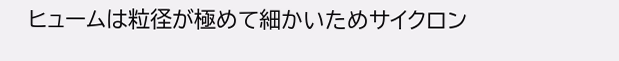ヒュームは粒径が極めて細かいためサイクロン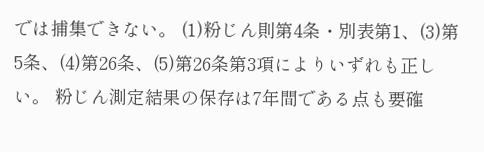では捕集できない。 (1)粉じん則第4条・別表第1、(3)第5条、(4)第26条、(5)第26条第3項によりいずれも正しい。 粉じん測定結果の保存は7年間である点も要確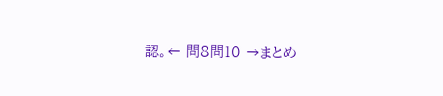認。← 問8問10 →まとめ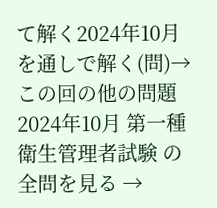て解く2024年10月を通しで解く(問)→この回の他の問題2024年10月 第一種衛生管理者試験 の全問を見る →